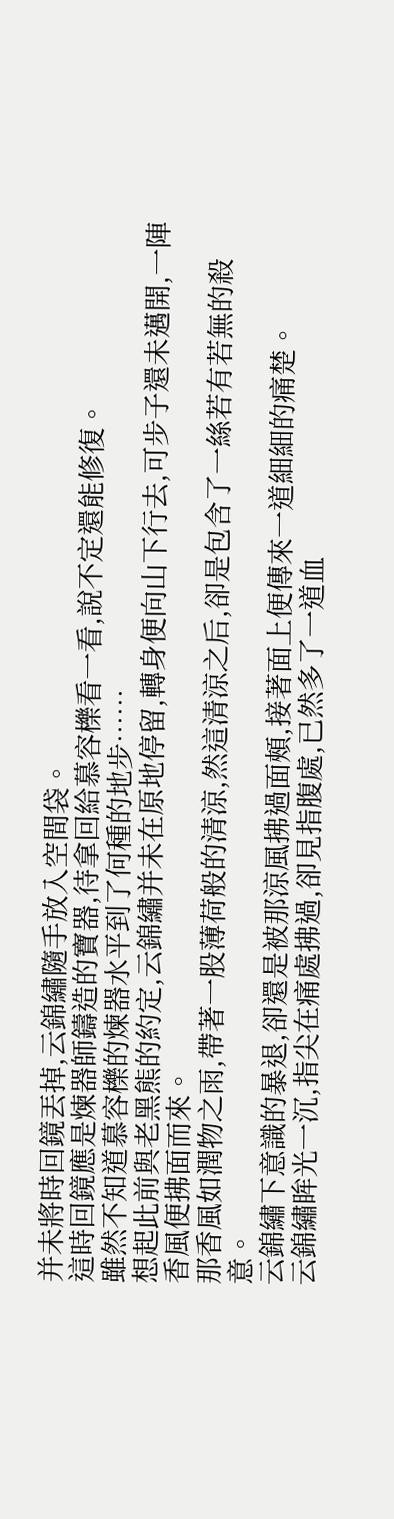并未將時回鏡丟掉,云錦繡隨手放入空間袋。
這時回鏡應是煉器師鑄造的寶器,待拿回給慕容櫟看一看,說不定還能修復。
雖然不知道慕容櫟的煉器水平到了何種的地步……
想起此前與老黑熊的約定,云錦繡并未在原地停留,轉身便向山下行去,可步子還未邁開,一陣香風便拂面而來。
那香風如潤物之雨,帶著一股薄荷般的清涼,然這清涼之后,卻是包含了一絲若有若無的殺意。
云錦繡下意識的暴退,卻還是被那涼風拂過面頰,接著面上便傳來一道細細的痛楚。
云錦繡眸光一沉,指尖在痛處拂過,卻見指腹處,已然多了一道血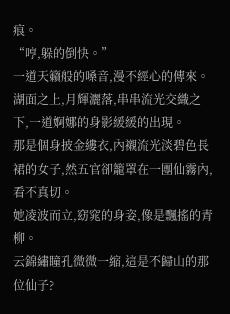痕。
“哼,躲的倒快。”
一道天籟般的嗓音,漫不經心的傳來。
湖面之上,月輝灑落,串串流光交織之下,一道婀娜的身影緩緩的出現。
那是個身披金縷衣,內襯流光淡碧色長裙的女子,然五官卻籠罩在一團仙霧內,看不真切。
她凌波而立,窈窕的身姿,像是飄搖的青柳。
云錦繡瞳孔微微一縮,這是不歸山的那位仙子?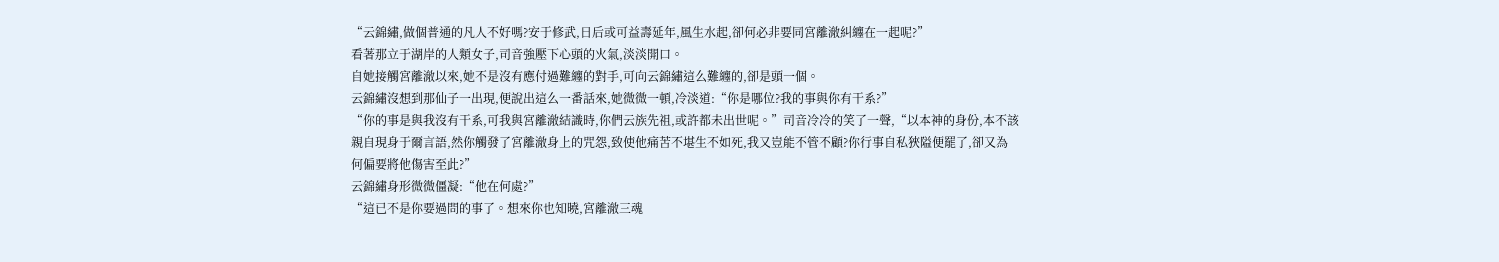“云錦繡,做個普通的凡人不好嗎?安于修武,日后或可益壽延年,風生水起,卻何必非要同宮離澈糾纏在一起呢?”
看著那立于湖岸的人類女子,司音強壓下心頭的火氣,淡淡開口。
自她接觸宮離澈以來,她不是沒有應付過難纏的對手,可向云錦繡這么難纏的,卻是頭一個。
云錦繡沒想到那仙子一出現,便說出這么一番話來,她微微一頓,冷淡道:“你是哪位?我的事與你有干系?”
“你的事是與我沒有干系,可我與宮離澈結識時,你們云族先祖,或許都未出世呢。”司音冷冷的笑了一聲,“以本神的身份,本不該親自現身于爾言語,然你觸發了宮離澈身上的咒怨,致使他痛苦不堪生不如死,我又豈能不管不顧?你行事自私狹隘便罷了,卻又為何偏要將他傷害至此?”
云錦繡身形微微僵凝:“他在何處?”
“這已不是你要過問的事了。想來你也知曉,宮離澈三魂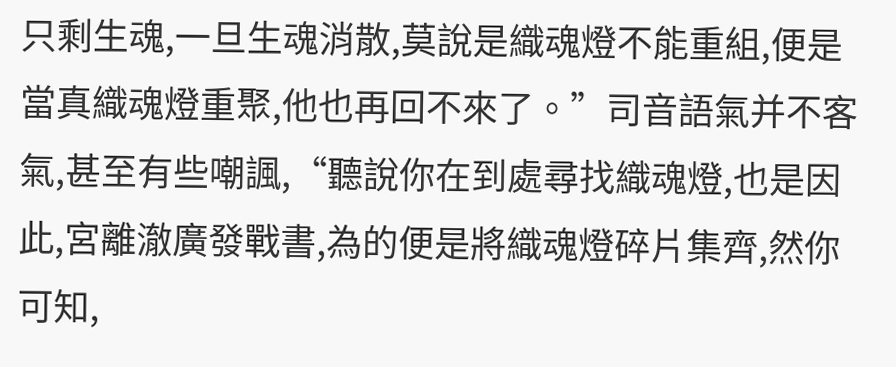只剩生魂,一旦生魂消散,莫說是織魂燈不能重組,便是當真織魂燈重聚,他也再回不來了。”司音語氣并不客氣,甚至有些嘲諷,“聽說你在到處尋找織魂燈,也是因此,宮離澈廣發戰書,為的便是將織魂燈碎片集齊,然你可知,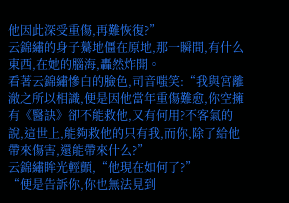他因此深受重傷,再難恢復?”
云錦繡的身子驀地僵在原地,那一瞬間,有什么東西,在她的腦海,轟然炸開。
看著云錦繡慘白的臉色,司音嗤笑:“我與宮離澈之所以相識,便是因他當年重傷難愈,你空擁有《醫訣》卻不能救他,又有何用?不客氣的說,這世上,能夠救他的只有我,而你,除了給他帶來傷害,還能帶來什么?”
云錦繡眸光輕顫,“他現在如何了?”
“便是告訴你,你也無法見到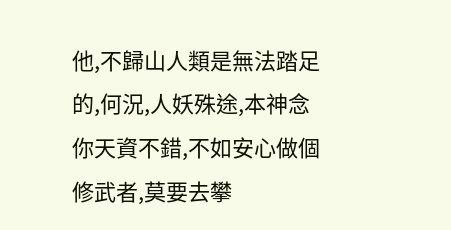他,不歸山人類是無法踏足的,何況,人妖殊途,本神念你天資不錯,不如安心做個修武者,莫要去攀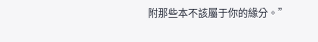附那些本不該屬于你的緣分。”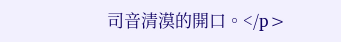司音清漠的開口。</p>